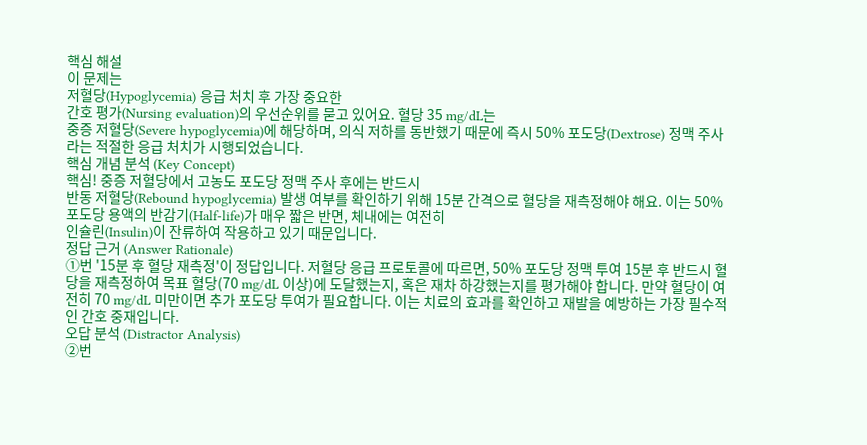핵심 해설
이 문제는
저혈당(Hypoglycemia) 응급 처치 후 가장 중요한
간호 평가(Nursing evaluation)의 우선순위를 묻고 있어요. 혈당 35 mg/dL는
중증 저혈당(Severe hypoglycemia)에 해당하며, 의식 저하를 동반했기 때문에 즉시 50% 포도당(Dextrose) 정맥 주사라는 적절한 응급 처치가 시행되었습니다.
핵심 개념 분석 (Key Concept)
핵심! 중증 저혈당에서 고농도 포도당 정맥 주사 후에는 반드시
반동 저혈당(Rebound hypoglycemia) 발생 여부를 확인하기 위해 15분 간격으로 혈당을 재측정해야 해요. 이는 50% 포도당 용액의 반감기(Half-life)가 매우 짧은 반면, 체내에는 여전히
인슐린(Insulin)이 잔류하여 작용하고 있기 때문입니다.
정답 근거 (Answer Rationale)
①번 '15분 후 혈당 재측정'이 정답입니다. 저혈당 응급 프로토콜에 따르면, 50% 포도당 정맥 투여 15분 후 반드시 혈당을 재측정하여 목표 혈당(70 mg/dL 이상)에 도달했는지, 혹은 재차 하강했는지를 평가해야 합니다. 만약 혈당이 여전히 70 mg/dL 미만이면 추가 포도당 투여가 필요합니다. 이는 치료의 효과를 확인하고 재발을 예방하는 가장 필수적인 간호 중재입니다.
오답 분석 (Distractor Analysis)
②번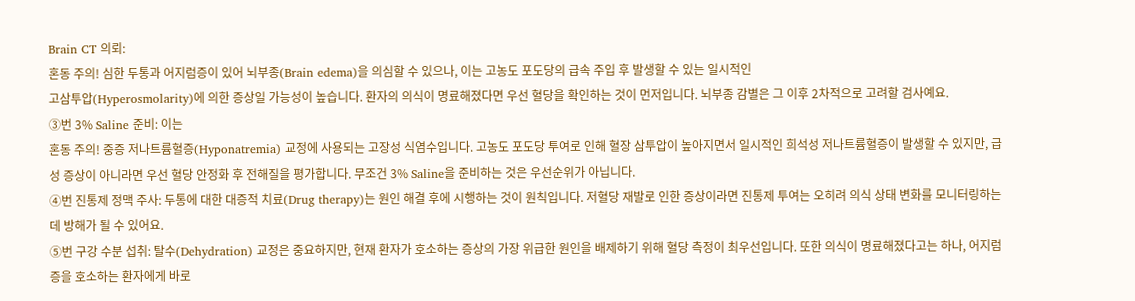Brain CT 의뢰:
혼동 주의! 심한 두통과 어지럼증이 있어 뇌부종(Brain edema)을 의심할 수 있으나, 이는 고농도 포도당의 급속 주입 후 발생할 수 있는 일시적인
고삼투압(Hyperosmolarity)에 의한 증상일 가능성이 높습니다. 환자의 의식이 명료해졌다면 우선 혈당을 확인하는 것이 먼저입니다. 뇌부종 감별은 그 이후 2차적으로 고려할 검사예요.
③번 3% Saline 준비: 이는
혼동 주의! 중증 저나트륨혈증(Hyponatremia) 교정에 사용되는 고장성 식염수입니다. 고농도 포도당 투여로 인해 혈장 삼투압이 높아지면서 일시적인 희석성 저나트륨혈증이 발생할 수 있지만, 급성 증상이 아니라면 우선 혈당 안정화 후 전해질을 평가합니다. 무조건 3% Saline을 준비하는 것은 우선순위가 아닙니다.
④번 진통제 정맥 주사: 두통에 대한 대증적 치료(Drug therapy)는 원인 해결 후에 시행하는 것이 원칙입니다. 저혈당 재발로 인한 증상이라면 진통제 투여는 오히려 의식 상태 변화를 모니터링하는 데 방해가 될 수 있어요.
⑤번 구강 수분 섭취: 탈수(Dehydration) 교정은 중요하지만, 현재 환자가 호소하는 증상의 가장 위급한 원인을 배제하기 위해 혈당 측정이 최우선입니다. 또한 의식이 명료해졌다고는 하나, 어지럼증을 호소하는 환자에게 바로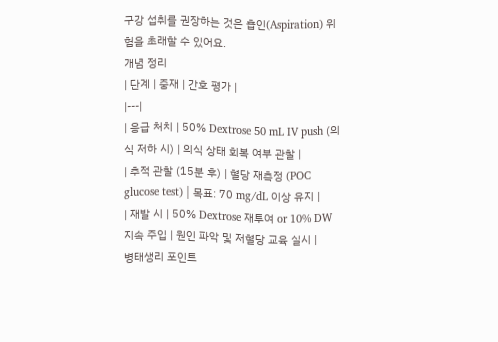구강 섭취를 권장하는 것은 흡인(Aspiration) 위험을 초래할 수 있어요.
개념 정리
| 단계 | 중재 | 간호 평가 |
|---|
| 응급 처치 | 50% Dextrose 50 mL IV push (의식 저하 시) | 의식 상태 회복 여부 관찰 |
| 추적 관찰 (15분 후) | 혈당 재측정 (POC glucose test) | 목표: 70 mg/dL 이상 유지 |
| 재발 시 | 50% Dextrose 재투여 or 10% DW 지속 주입 | 원인 파악 및 저혈당 교육 실시 |
병태생리 포인트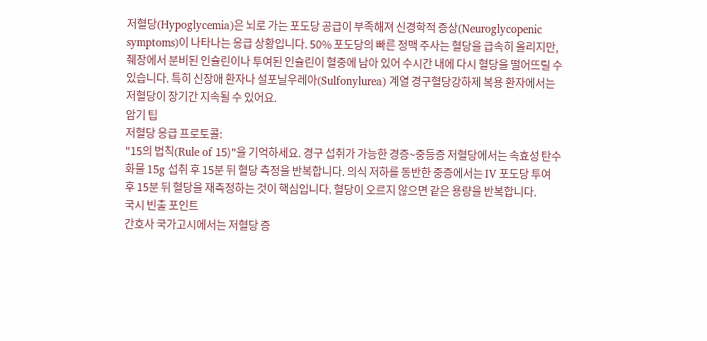저혈당(Hypoglycemia)은 뇌로 가는 포도당 공급이 부족해져 신경학적 증상(Neuroglycopenic symptoms)이 나타나는 응급 상황입니다. 50% 포도당의 빠른 정맥 주사는 혈당을 급속히 올리지만, 췌장에서 분비된 인슐린이나 투여된 인슐린이 혈중에 남아 있어 수시간 내에 다시 혈당을 떨어뜨릴 수 있습니다. 특히 신장애 환자나 설포닐우레아(Sulfonylurea) 계열 경구혈당강하제 복용 환자에서는 저혈당이 장기간 지속될 수 있어요.
암기 팁
저혈당 응급 프로토콜:
"15의 법칙(Rule of 15)"을 기억하세요. 경구 섭취가 가능한 경증~중등증 저혈당에서는 속효성 탄수화물 15g 섭취 후 15분 뒤 혈당 측정을 반복합니다. 의식 저하를 동반한 중증에서는 IV 포도당 투여 후 15분 뒤 혈당을 재측정하는 것이 핵심입니다. 혈당이 오르지 않으면 같은 용량을 반복합니다.
국시 빈출 포인트
간호사 국가고시에서는 저혈당 증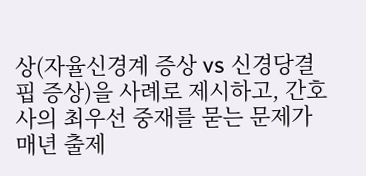상(자율신경계 증상 vs 신경당결핍 증상)을 사례로 제시하고, 간호사의 최우선 중재를 묻는 문제가 매년 출제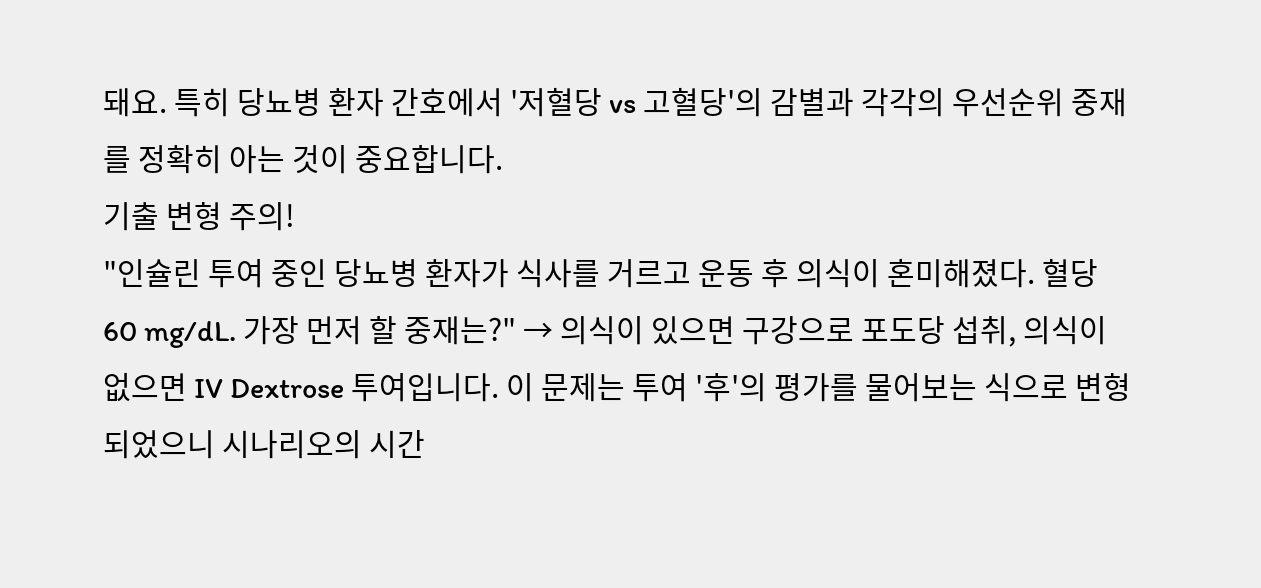돼요. 특히 당뇨병 환자 간호에서 '저혈당 vs 고혈당'의 감별과 각각의 우선순위 중재를 정확히 아는 것이 중요합니다.
기출 변형 주의!
"인슐린 투여 중인 당뇨병 환자가 식사를 거르고 운동 후 의식이 혼미해졌다. 혈당 60 mg/dL. 가장 먼저 할 중재는?" → 의식이 있으면 구강으로 포도당 섭취, 의식이 없으면 IV Dextrose 투여입니다. 이 문제는 투여 '후'의 평가를 물어보는 식으로 변형되었으니 시나리오의 시간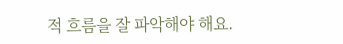적 흐름을 잘 파악해야 해요.